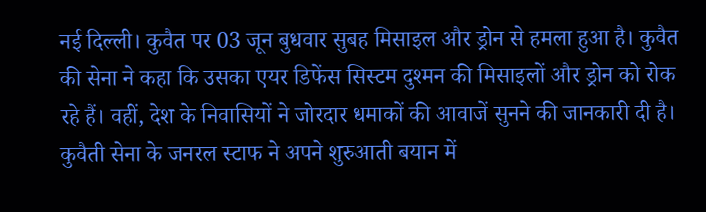नई दिल्ली। कुवैत पर 03 जून बुधवार सुबह मिसाइल और ड्रोन से हमला हुआ है। कुवैत की सेना ने कहा कि उसका एयर डिफेंस सिस्टम दुश्मन की मिसाइलों और ड्रोन को रोक रहे हैं। वहीं, देश के निवासियों ने जोरदार धमाकों की आवाजें सुनने की जानकारी दी है। कुवैती सेना के जनरल स्टाफ ने अपने शुरुआती बयान में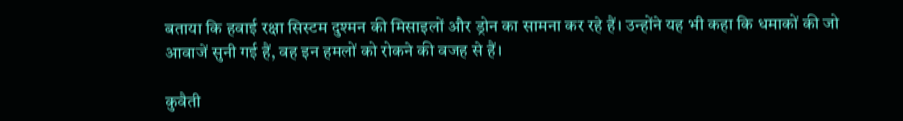बताया कि हवाई रक्षा सिस्टम दुश्मन की मिसाइलों और ड्रोन का सामना कर रहे हैं। उन्होंने यह भी कहा कि धमाकों की जो आवाजें सुनी गई हैं, वह इन हमलों को रोकने की वजह से हैं।

कुवैती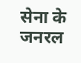सेना के जनरल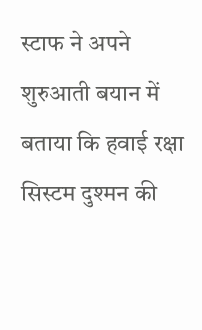स्टाफ ने अपने शुरुआती बयान में बताया कि हवाई रक्षा सिस्टम दुश्मन की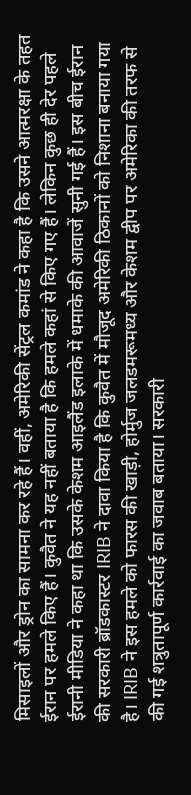मिसाइलों और ड्रोन का सामना कर रहे हैं। वहीं, अमेरिकी सेंट्रल कमांड ने कहा है कि उसने आत्मरक्षा के तहत ईरान पर हमले किए हैं। कुवैत ने यह नहीं बताया है कि हमले कहां से किए गए हैं। लेकिन कुछ ही देर पहले ईरानी मीडिया ने कहा था कि उसके केशम आइलैंड इलाके में धमाके की आवाजें सुनी गई हैं। इस बीच ईरान की सरकारी ब्रॉडकास्टर IRIB ने दावा किया है कि कुवैत में मौजूद अमेरिकी ठिकानों को निशाना बनाया गया है। IRIB ने इस हमले को फारस की खाड़ी, होर्मुज जलडमरूमध्य और केशम द्वीप पर अमेरिका की तरफ से की गई शत्रुतापूर्ण कार्रवाई का जवाब बताया। सरकारी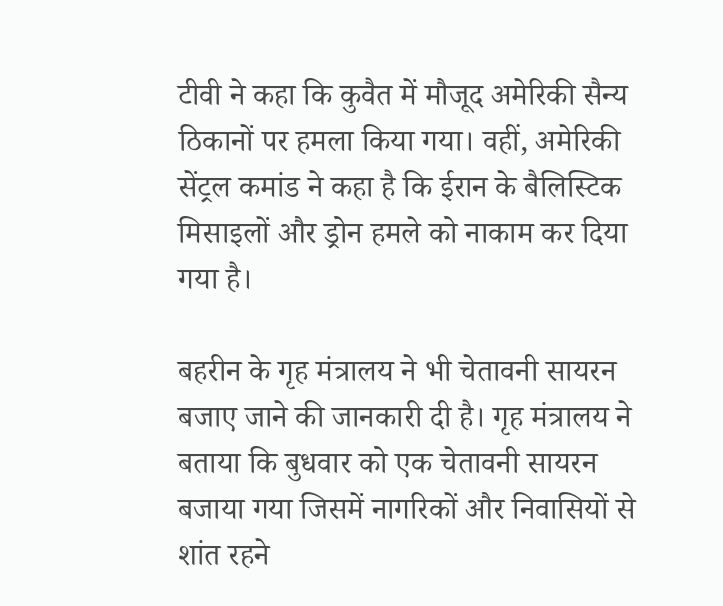टीवी ने कहा कि कुवैत में मौजूद अमेरिकी सैन्य ठिकानों पर हमला किया गया। वहीं, अमेरिकी सेंट्रल कमांड ने कहा है कि ईरान के बैलिस्टिक मिसाइलों और ड्रोन हमले को नाकाम कर दिया गया है।

बहरीन के गृह मंत्रालय ने भी चेतावनी सायरन बजाए जाने की जानकारी दी है। गृह मंत्रालय ने बताया कि बुधवार को एक चेतावनी सायरन बजाया गया जिसमें नागरिकों और निवासियों से शांत रहने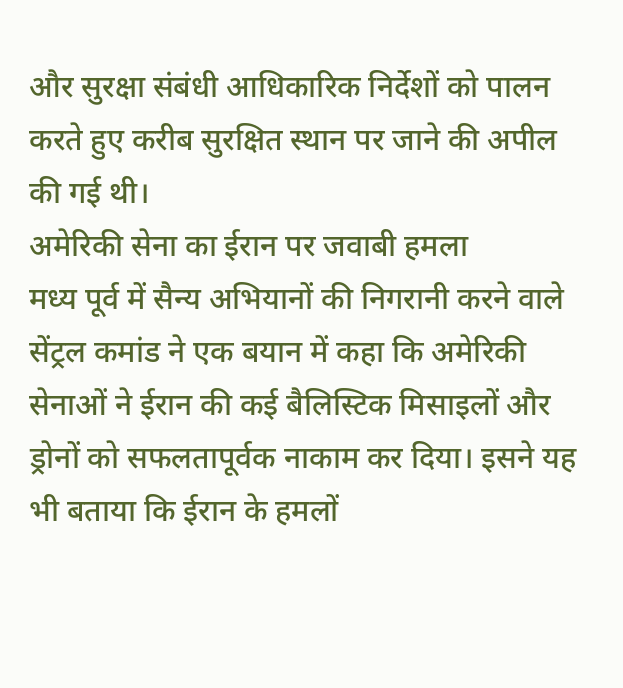और सुरक्षा संबंधी आधिकारिक निर्देशों को पालन करते हुए करीब सुरक्षित स्थान पर जाने की अपील की गई थी।
अमेरिकी सेना का ईरान पर जवाबी हमला
मध्य पूर्व में सैन्य अभियानों की निगरानी करने वाले सेंट्रल कमांड ने एक बयान में कहा कि अमेरिकी सेनाओं ने ईरान की कई बैलिस्टिक मिसाइलों और ड्रोनों को सफलतापूर्वक नाकाम कर दिया। इसने यह भी बताया कि ईरान के हमलों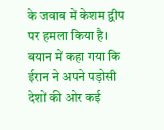के जवाब में केशम द्वीप पर हमला किया है। बयान में कहा गया कि ईरान ने अपने पड़ोसी देशों की ओर कई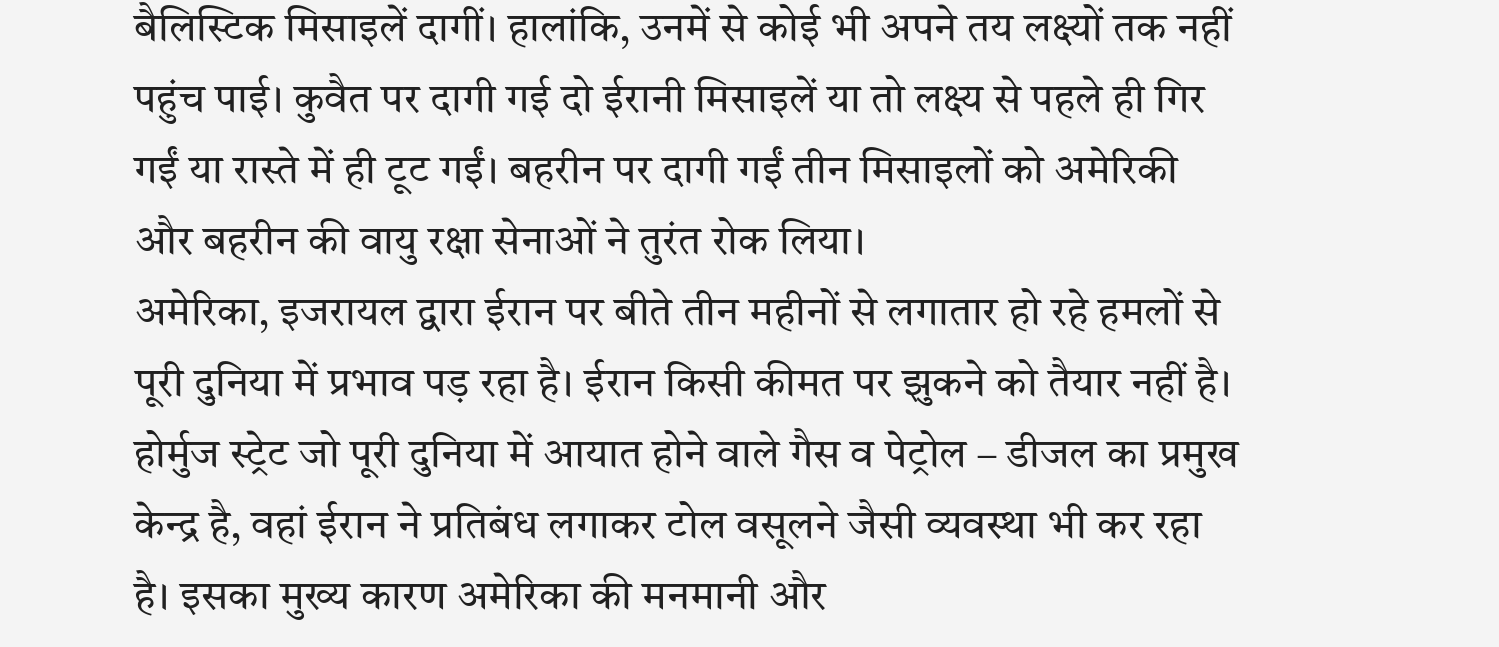बैलिस्टिक मिसाइलें दागीं। हालांकि, उनमें से कोई भी अपने तय लक्ष्यों तक नहीं पहुंच पाई। कुवैत पर दागी गई दो ईरानी मिसाइलें या तो लक्ष्य से पहले ही गिर गईं या रास्ते में ही टूट गईं। बहरीन पर दागी गईं तीन मिसाइलों को अमेरिकी और बहरीन की वायु रक्षा सेनाओं ने तुरंत रोक लिया।
अमेरिका, इजरायल द्वारा ईरान पर बीते तीन महीनों से लगातार हो रहे हमलों से पूरी दुनिया में प्रभाव पड़ रहा है। ईरान किसी कीमत पर झुकने को तैयार नहीं है। होर्मुज स्ट्रेट जो पूरी दुनिया में आयात होने वाले गैस व पेट्रोल – डीजल का प्रमुख केन्द्र है, वहां ईरान ने प्रतिबंध लगाकर टोल वसूलने जैसी व्यवस्था भी कर रहा है। इसका मुख्य कारण अमेरिका की मनमानी और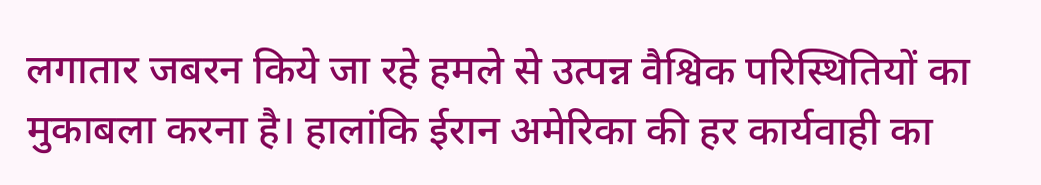लगातार जबरन किये जा रहे हमले से उत्पन्न वैश्विक परिस्थितियों का मुकाबला करना है। हालांकि ईरान अमेरिका की हर कार्यवाही का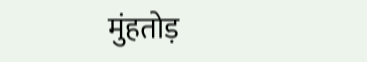मुंहतोड़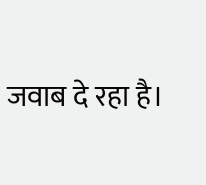जवाब दे रहा है।